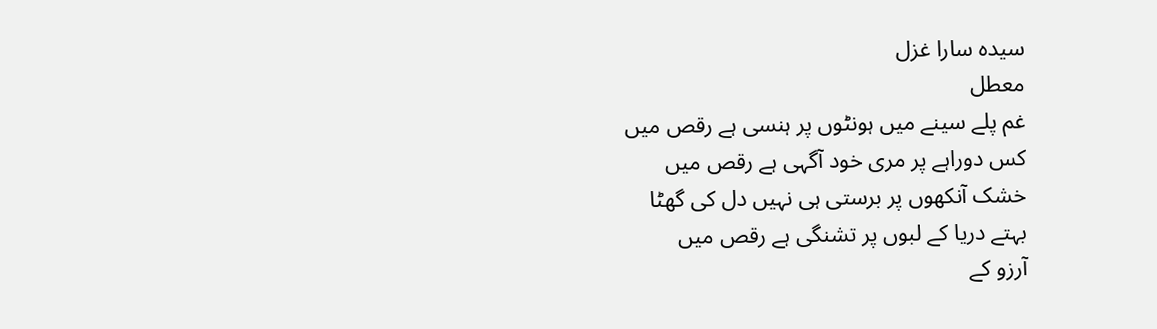سیدہ سارا غزل
معطل
غم پلے سینے میں ہونٹوں پر ہنسی ہے رقص میں
کس دوراہے پر مری خود آگہی ہے رقص میں
خشک آنکھوں پر برستی ہی نہیں دل کی گھٹا
بہتے دریا کے لبوں پر تشنگی ہے رقص میں
آرزو کے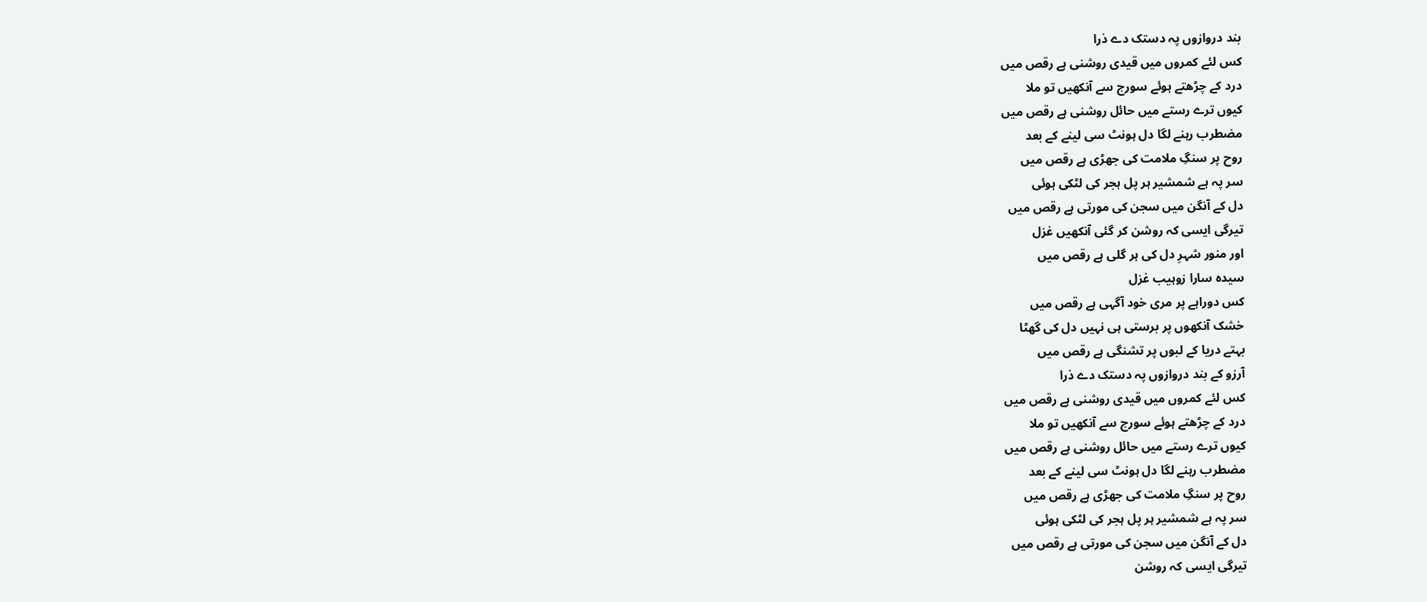بند دروازوں پہ دستک دے ذرا
کس لئے کمروں میں قیدی روشنی ہے رقص میں
درد کے چڑھتے ہوئے سورج سے آنکھیں تو ملا
کیوں ترے رستے میں حائل روشنی ہے رقص میں
مضطرب رہنے لگا دل ہونٹ سی لینے کے بعد
روح پر سنگِ ملامت کی جھڑی ہے رقص میں
سر پہ ہے شمشیر ہر پل ہجر کی لٹکی ہوئی
دل کے آنگن میں سجن کی مورتی ہے رقص میں
تیرگی ایسی کہ روشن کر گئی آنکھیں غزل
اور منور شہرِ دل کی ہر گلی ہے رقص میں
سیدہ سارا زوہیب غزل
کس دوراہے پر مری خود آگہی ہے رقص میں
خشک آنکھوں پر برستی ہی نہیں دل کی گھٹا
بہتے دریا کے لبوں پر تشنگی ہے رقص میں
آرزو کے بند دروازوں پہ دستک دے ذرا
کس لئے کمروں میں قیدی روشنی ہے رقص میں
درد کے چڑھتے ہوئے سورج سے آنکھیں تو ملا
کیوں ترے رستے میں حائل روشنی ہے رقص میں
مضطرب رہنے لگا دل ہونٹ سی لینے کے بعد
روح پر سنگِ ملامت کی جھڑی ہے رقص میں
سر پہ ہے شمشیر ہر پل ہجر کی لٹکی ہوئی
دل کے آنگن میں سجن کی مورتی ہے رقص میں
تیرگی ایسی کہ روشن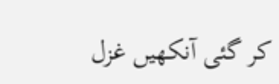کر گئی آنکھیں غزل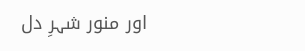اور منور شہرِ دل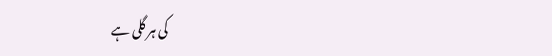کی ہر گلی ہے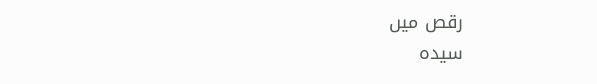رقص میں
سیدہ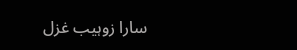سارا زوہیب غزل